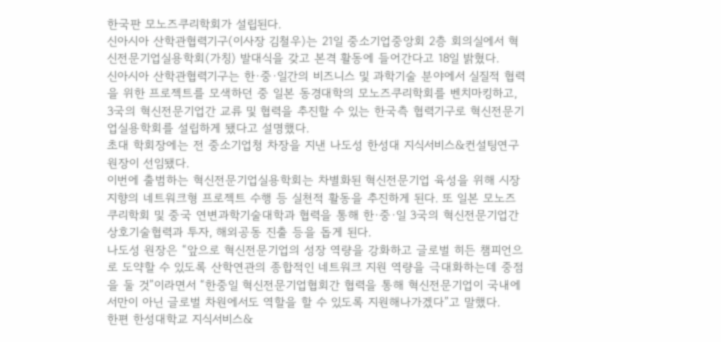한국판 모노즈쿠리학회가 설립된다.
신아시아 산학관협력기구(이사장 김철우)는 21일 중소기업중앙회 2층 회의실에서 혁신전문기업실용학회(가칭) 발대식을 갖고 본격 활동에 들어간다고 18일 밝혔다.
신아시아 산학관협력기구는 한·중·일간의 비즈니스 및 과학기술 분야에서 실질적 협력을 위한 프로젝트를 모색하던 중 일본 동경대학의 모노즈쿠리학회를 벤치마킹하고, 3국의 혁신전문기업간 교류 및 협력을 추진할 수 있는 한국측 협력기구로 혁신전문기업실용학회를 설립하게 됐다고 설명했다.
초대 학회장에는 전 중소기업청 차장을 지낸 나도성 한성대 지식서비스&컨설팅연구원장이 선임됐다.
이번에 출범하는 혁신전문기업실용학회는 차별화된 혁신전문기업 육성을 위해 시장지향의 네트워크형 프로젝트 수행 등 실천적 활동을 추진하게 된다. 또 일본 모노즈쿠리학회 및 중국 연변과학기술대학과 협력을 통해 한·중·일 3국의 혁신전문기업간 상호기술협력과 투자, 해외공동 진출 등을 돕게 된다.
나도성 원장은 “앞으로 혁신전문기업의 성장 역량을 강화하고 글로벌 히든 챔피언으로 도약할 수 있도록 산학연관의 종합적인 네트워크 지원 역량을 극대화하는데 중점을 둘 것”이라면서 “한중일 혁신전문기업협회간 협력을 통해 혁신전문기업이 국내에서만이 아닌 글로벌 차원에서도 역할을 할 수 있도록 지원해나가겠다”고 말했다.
한편 한성대학교 지식서비스&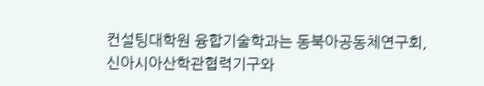컨설팅대학원 융합기술학과는 동북아공동체연구회, 신아시아산학관협력기구와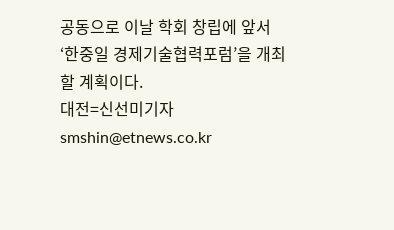공동으로 이날 학회 창립에 앞서 ‘한중일 경제기술협력포럼’을 개최할 계획이다.
대전=신선미기자 smshin@etnews.co.kr